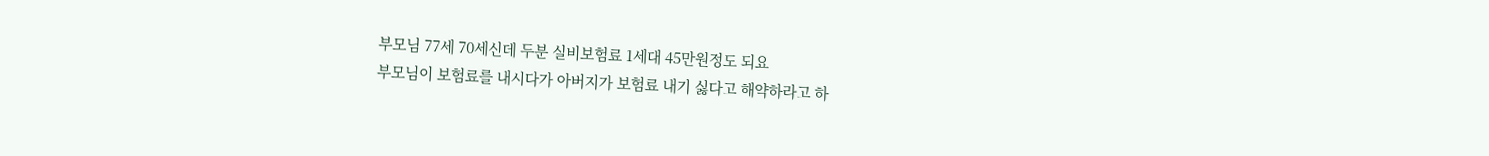부모님 77세 70세신데 두분 실비보험료 1세대 45만원정도 되요
부모님이 보험료를 내시다가 아버지가 보험료 내기 싫다고 해약하라고 하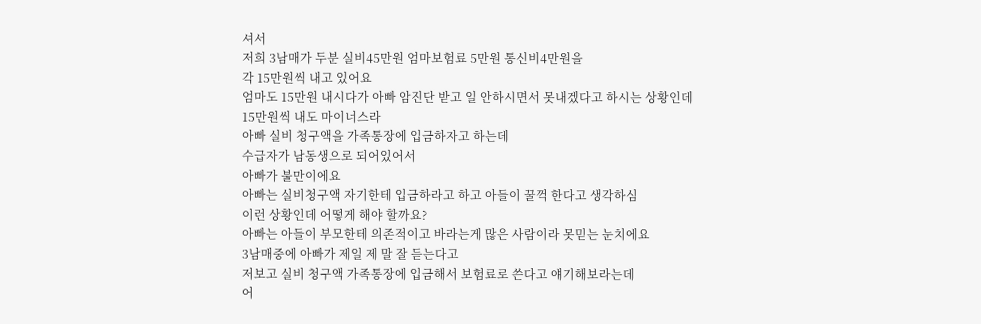셔서
저희 3남매가 두분 실비45만원 엄마보험료 5만원 통신비4만원을
각 15만원씩 내고 있어요
엄마도 15만원 내시다가 아빠 암진단 받고 일 안하시면서 못내겠다고 하시는 상황인데
15만원씩 내도 마이너스라
아빠 실비 청구액을 가족통장에 입금하자고 하는데
수급자가 남동생으로 되어있어서
아빠가 불만이에요
아빠는 실비청구액 자기한테 입금하라고 하고 아들이 꿀꺽 한다고 생각하심
이런 상황인데 어떻게 해야 할까요?
아빠는 아들이 부모한테 의존적이고 바라는게 많은 사람이라 못믿는 눈치에요
3남매중에 아빠가 제일 제 말 잘 듣는다고
저보고 실비 청구액 가족통장에 입금해서 보험료로 쓴다고 얘기해보라는데
어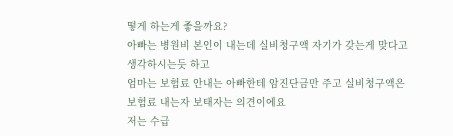떻게 하는게 좋을까요?
아빠는 병원비 본인이 내는데 실비청구액 자기가 갖는게 맞다고 생각하시는듯 하고
엄마는 보험료 안내는 아빠한테 암진단금만 주고 실비청구액은 보험료 내는자 보태자는 의견이에요
저는 수급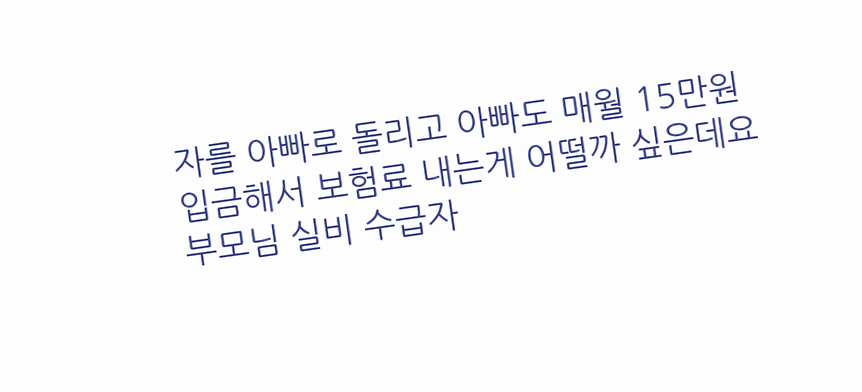자를 아빠로 돌리고 아빠도 매월 15만원 입금해서 보험료 내는게 어떨까 싶은데요
부모님 실비 수급자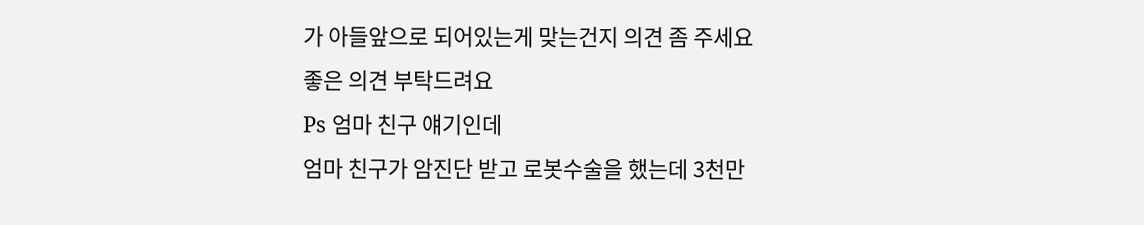가 아들앞으로 되어있는게 맞는건지 의견 좀 주세요
좋은 의견 부탁드려요
Ps 엄마 친구 얘기인데
엄마 친구가 암진단 받고 로봇수술을 했는데 3천만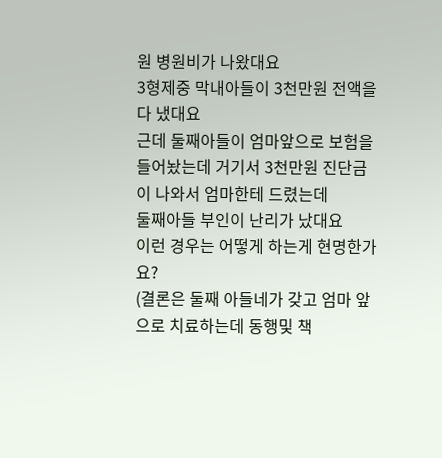원 병원비가 나왔대요
3형제중 막내아들이 3천만원 전액을 다 냈대요
근데 둘째아들이 엄마앞으로 보험을 들어놨는데 거기서 3천만원 진단금이 나와서 엄마한테 드렸는데
둘째아들 부인이 난리가 났대요
이런 경우는 어떻게 하는게 현명한가요?
(결론은 둘째 아들네가 갖고 엄마 앞으로 치료하는데 동행및 책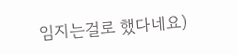임지는걸로 했다네요)